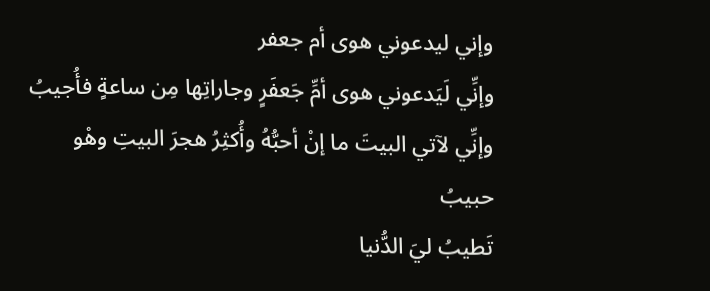وإني ليدعوني هوى أم جعفر
وإنِّي لَيَدعوني هوى أمِّ جَعفَرٍ وجاراتِها مِن ساعةٍ فأُجيبُ
وإنِّي لآتي البيتَ ما إنْ أحبُّهُ وأُكثِرُ هجرَ البيتِ وهْو حبيبُ
تَطيبُ ليَ الدُّنيا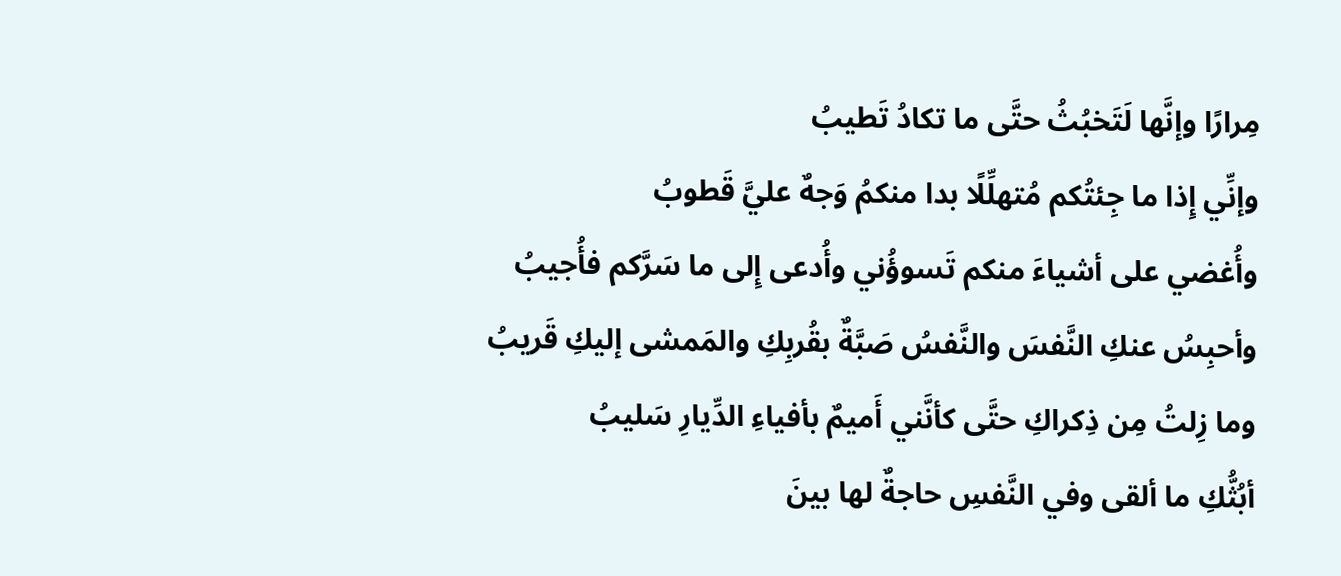مِرارًا وإنَّها لَتَخبُثُ حتَّى ما تكادُ تَطيبُ
وإنِّي إِذا ما جِئتُكم مُتهلِّلًا بدا منكمُ وَجهٌ عليَّ قَطوبُ
وأُغضي على أشياءَ منكم تَسوؤُني وأُدعى إِلى ما سَرَّكم فأُجيبُ
وأحبِسُ عنكِ النَّفسَ والنَّفسُ صَبَّةٌ بقُربِكِ والمَمشى إليكِ قَريبُ
وما زِلتُ مِن ذِكراكِ حتَّى كأنَّني أَميمٌ بأفياءِ الدِّيارِ سَليبُ
أبُثُّكِ ما ألقى وفي النَّفسِ حاجةٌ لها بينَ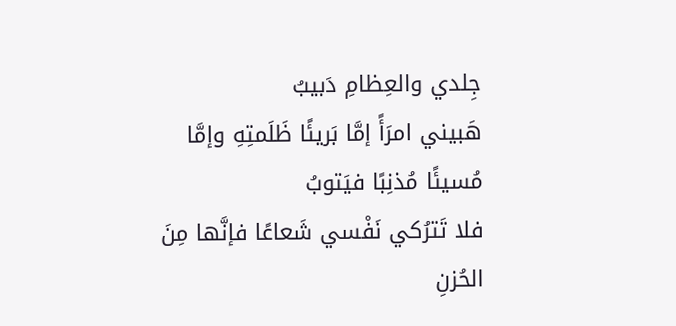جِلدي والعِظامِ دَبيبُ
هَبيني امرَأً إمَّا بَريئًا ظَلَمتِهِ وإمَّا مُسيئًا مُذنِبًا فيَتوبُ
فلا تَترُكي نَفْسي شَعاعًا فإنَّها مِنَ الحُزنِ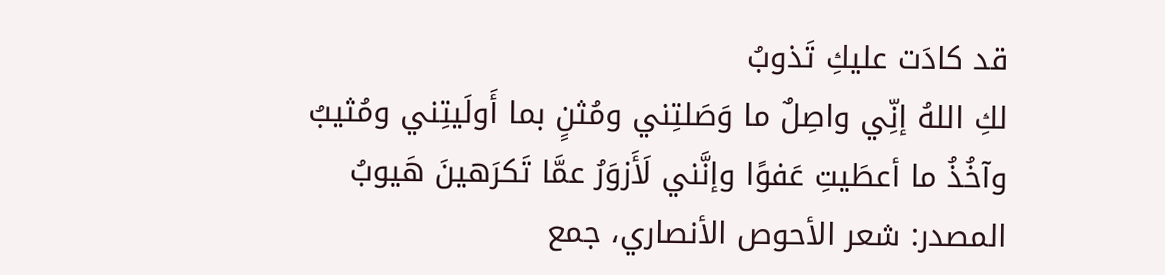قد كادَت عليكِ تَذوبُ
لكِ اللهُ إنِّي واصِلٌ ما وَصَلتِني ومُثنٍ بما أَولَيتِني ومُثيبُ
وآخُذُ ما أعطَيتِ عَفوًا وإنَّني لَأَزوَرُ عمَّا تَكرَهينَ هَيوبُ
المصدر: شعر الأحوص الأنصاري، جمع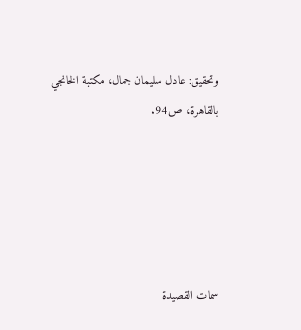وتحقيق: عادل سليمان جمال، مكتبة الخانجي بالقاهرة، ص94.





سمات القصيدة